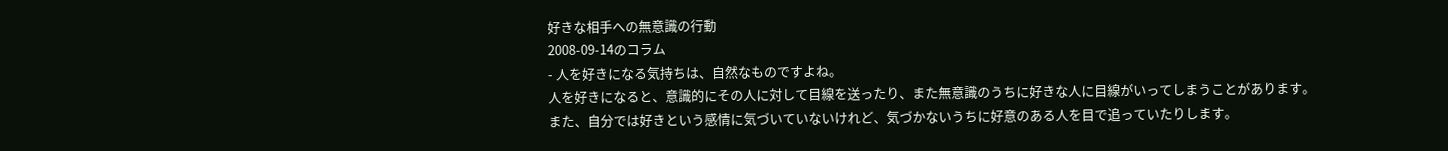好きな相手への無意識の行動
2008-09-14のコラム
- 人を好きになる気持ちは、自然なものですよね。
人を好きになると、意識的にその人に対して目線を送ったり、また無意識のうちに好きな人に目線がいってしまうことがあります。
また、自分では好きという感情に気づいていないけれど、気づかないうちに好意のある人を目で追っていたりします。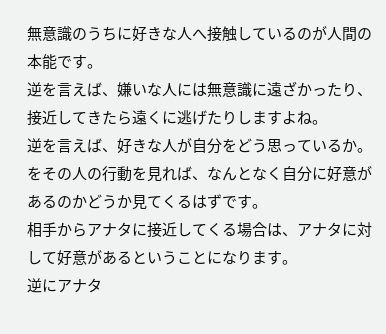無意識のうちに好きな人へ接触しているのが人間の本能です。
逆を言えば、嫌いな人には無意識に遠ざかったり、接近してきたら遠くに逃げたりしますよね。
逆を言えば、好きな人が自分をどう思っているか。をその人の行動を見れば、なんとなく自分に好意があるのかどうか見てくるはずです。
相手からアナタに接近してくる場合は、アナタに対して好意があるということになります。
逆にアナタ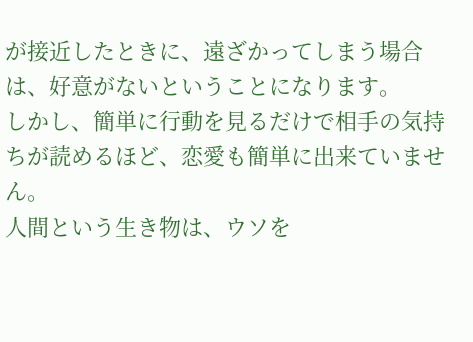が接近したときに、遠ざかってしまう場合は、好意がないということになります。
しかし、簡単に行動を見るだけで相手の気持ちが読めるほど、恋愛も簡単に出来ていません。
人間という生き物は、ウソを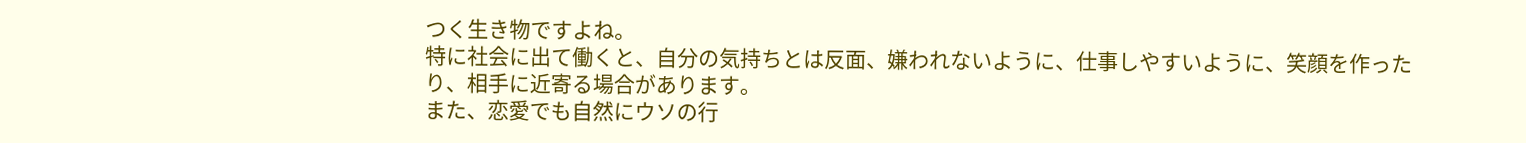つく生き物ですよね。
特に社会に出て働くと、自分の気持ちとは反面、嫌われないように、仕事しやすいように、笑顔を作ったり、相手に近寄る場合があります。
また、恋愛でも自然にウソの行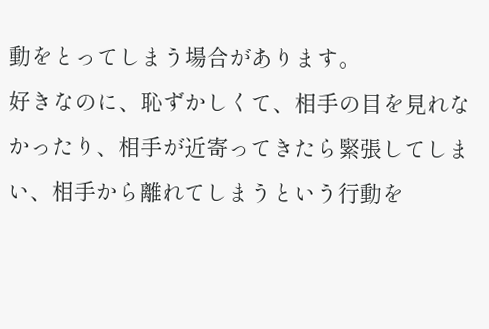動をとってしまう場合があります。
好きなのに、恥ずかしくて、相手の目を見れなかったり、相手が近寄ってきたら緊張してしまい、相手から離れてしまうという行動を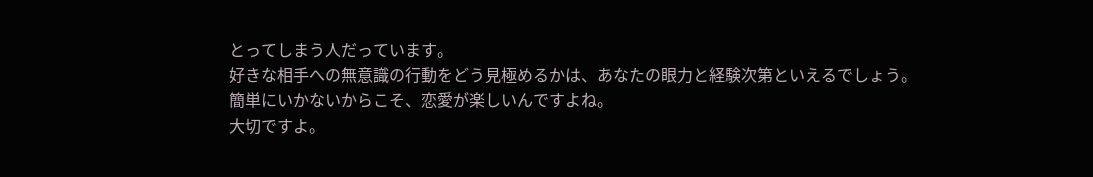とってしまう人だっています。
好きな相手への無意識の行動をどう見極めるかは、あなたの眼力と経験次第といえるでしょう。
簡単にいかないからこそ、恋愛が楽しいんですよね。
大切ですよ。